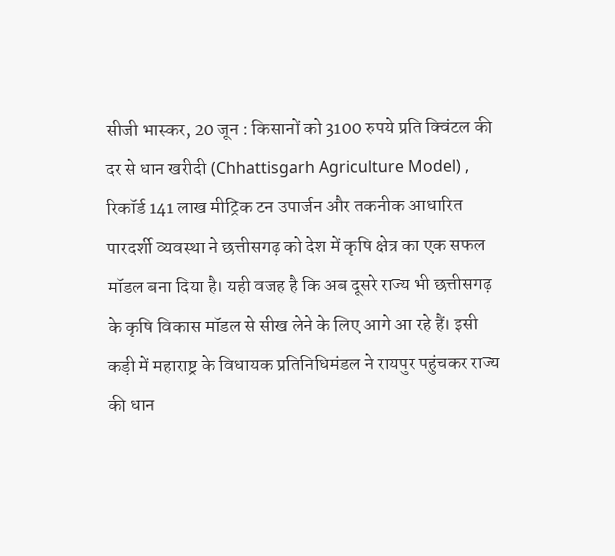सीजी भास्कर, 20 जून : किसानों को 3100 रुपये प्रति क्विंटल की दर से धान खरीदी (Chhattisgarh Agriculture Model) , रिकॉर्ड 141 लाख मीट्रिक टन उपार्जन और तकनीक आधारित पारदर्शी व्यवस्था ने छत्तीसगढ़ को देश में कृषि क्षेत्र का एक सफल मॉडल बना दिया है। यही वजह है कि अब दूसरे राज्य भी छत्तीसगढ़ के कृषि विकास मॉडल से सीख लेने के लिए आगे आ रहे हैं। इसी कड़ी में महाराष्ट्र के विधायक प्रतिनिधिमंडल ने रायपुर पहुंचकर राज्य की धान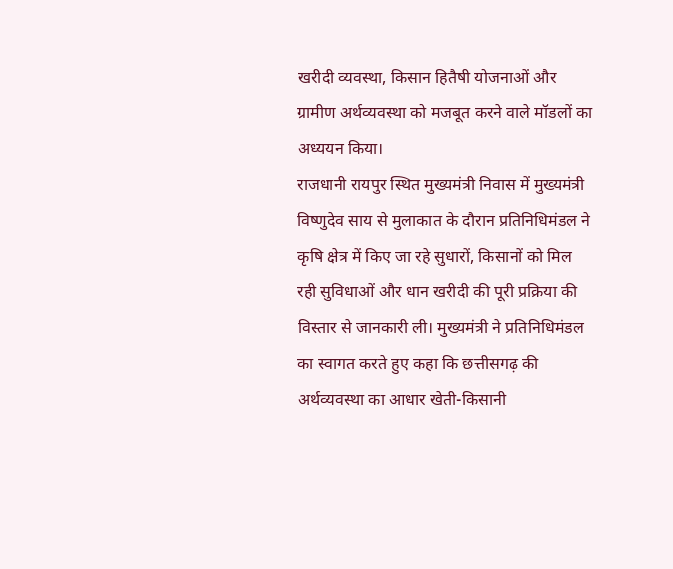खरीदी व्यवस्था, किसान हितैषी योजनाओं और ग्रामीण अर्थव्यवस्था को मजबूत करने वाले मॉडलों का अध्ययन किया।
राजधानी रायपुर स्थित मुख्यमंत्री निवास में मुख्यमंत्री विष्णुदेव साय से मुलाकात के दौरान प्रतिनिधिमंडल ने कृषि क्षेत्र में किए जा रहे सुधारों, किसानों को मिल रही सुविधाओं और धान खरीदी की पूरी प्रक्रिया की विस्तार से जानकारी ली। मुख्यमंत्री ने प्रतिनिधिमंडल का स्वागत करते हुए कहा कि छत्तीसगढ़ की अर्थव्यवस्था का आधार खेती-किसानी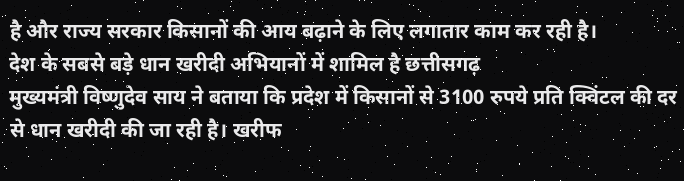है और राज्य सरकार किसानों की आय बढ़ाने के लिए लगातार काम कर रही है।
देश के सबसे बड़े धान खरीदी अभियानों में शामिल है छत्तीसगढ़
मुख्यमंत्री विष्णुदेव साय ने बताया कि प्रदेश में किसानों से 3100 रुपये प्रति क्विंटल की दर से धान खरीदी की जा रही है। खरीफ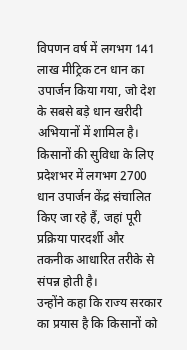विपणन वर्ष में लगभग 141 लाख मीट्रिक टन धान का उपार्जन किया गया, जो देश के सबसे बड़े धान खरीदी अभियानों में शामिल है। किसानों की सुविधा के लिए प्रदेशभर में लगभग 2700 धान उपार्जन केंद्र संचालित किए जा रहे हैं, जहां पूरी प्रक्रिया पारदर्शी और तकनीक आधारित तरीके से संपन्न होती है।
उन्होंने कहा कि राज्य सरकार का प्रयास है कि किसानों को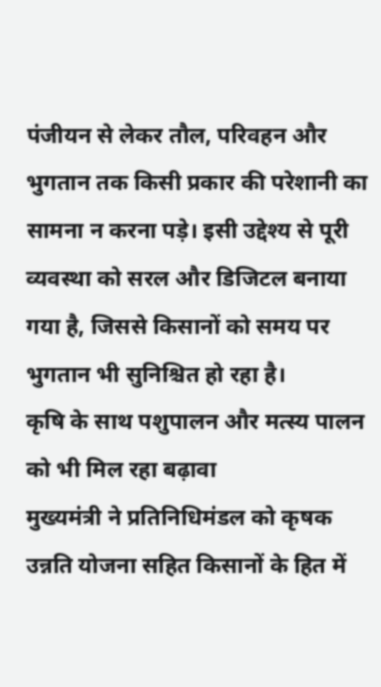पंजीयन से लेकर तौल, परिवहन और भुगतान तक किसी प्रकार की परेशानी का सामना न करना पड़े। इसी उद्देश्य से पूरी व्यवस्था को सरल और डिजिटल बनाया गया है, जिससे किसानों को समय पर भुगतान भी सुनिश्चित हो रहा है।
कृषि के साथ पशुपालन और मत्स्य पालन को भी मिल रहा बढ़ावा
मुख्यमंत्री ने प्रतिनिधिमंडल को कृषक उन्नति योजना सहित किसानों के हित में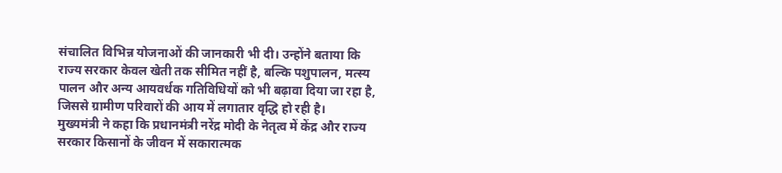संचालित विभिन्न योजनाओं की जानकारी भी दी। उन्होंने बताया कि राज्य सरकार केवल खेती तक सीमित नहीं है, बल्कि पशुपालन, मत्स्य पालन और अन्य आयवर्धक गतिविधियों को भी बढ़ावा दिया जा रहा है, जिससे ग्रामीण परिवारों की आय में लगातार वृद्धि हो रही है।
मुख्यमंत्री ने कहा कि प्रधानमंत्री नरेंद्र मोदी के नेतृत्व में केंद्र और राज्य सरकार किसानों के जीवन में सकारात्मक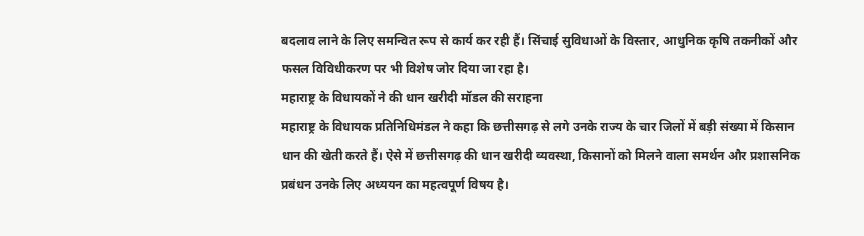बदलाव लाने के लिए समन्वित रूप से कार्य कर रही हैं। सिंचाई सुविधाओं के विस्तार, आधुनिक कृषि तकनीकों और फसल विविधीकरण पर भी विशेष जोर दिया जा रहा है।
महाराष्ट्र के विधायकों ने की धान खरीदी मॉडल की सराहना
महाराष्ट्र के विधायक प्रतिनिधिमंडल ने कहा कि छत्तीसगढ़ से लगे उनके राज्य के चार जिलों में बड़ी संख्या में किसान धान की खेती करते हैं। ऐसे में छत्तीसगढ़ की धान खरीदी व्यवस्था, किसानों को मिलने वाला समर्थन और प्रशासनिक प्रबंधन उनके लिए अध्ययन का महत्वपूर्ण विषय है।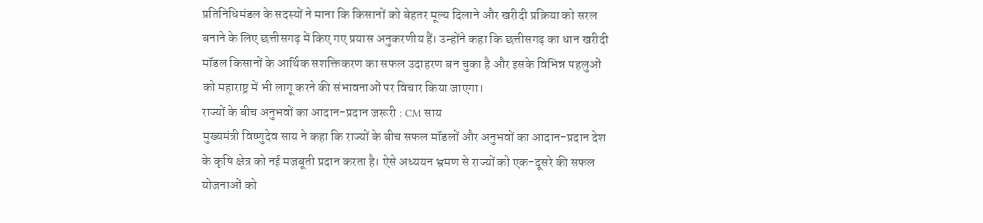प्रतिनिधिमंडल के सदस्यों ने माना कि किसानों को बेहतर मूल्य दिलाने और खरीदी प्रक्रिया को सरल बनाने के लिए छत्तीसगढ़ में किए गए प्रयास अनुकरणीय हैं। उन्होंने कहा कि छत्तीसगढ़ का धान खरीदी मॉडल किसानों के आर्थिक सशक्तिकरण का सफल उदाहरण बन चुका है और इसके विभिन्न पहलुओं को महाराष्ट्र में भी लागू करने की संभावनाओं पर विचार किया जाएगा।
राज्यों के बीच अनुभवों का आदान-प्रदान जरूरी : CM साय
मुख्यमंत्री विष्णुदेव साय ने कहा कि राज्यों के बीच सफल मॉडलों और अनुभवों का आदान-प्रदान देश के कृषि क्षेत्र को नई मजबूती प्रदान करता है। ऐसे अध्ययन भ्रमण से राज्यों को एक-दूसरे की सफल योजनाओं को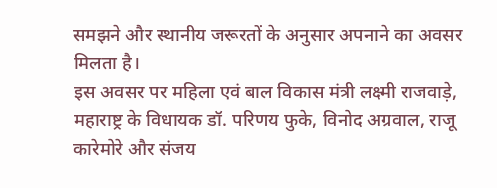समझने और स्थानीय जरूरतों के अनुसार अपनाने का अवसर मिलता है।
इस अवसर पर महिला एवं बाल विकास मंत्री लक्ष्मी राजवाड़े, महाराष्ट्र के विधायक डॉ. परिणय फुके, विनोद अग्रवाल, राजू कारेमोरे और संजय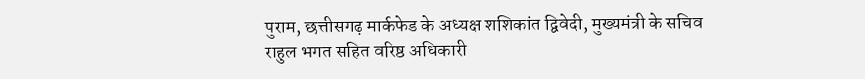पुराम, छत्तीसगढ़ मार्कफेड के अध्यक्ष शशिकांत द्विवेदी, मुख्यमंत्री के सचिव राहुल भगत सहित वरिष्ठ अधिकारी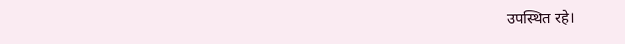उपस्थित रहे।